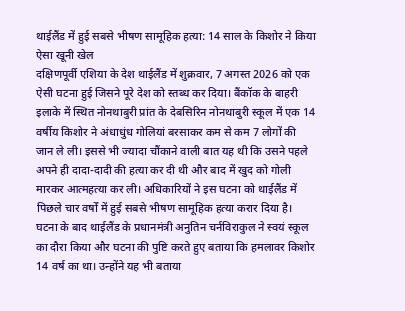थाईलैंड में हुई सबसे भीषण सामूहिक हत्या: 14 साल के किशोर ने किया ऐसा खूनी खेल
दक्षिणपूर्वी एशिया के देश थाईलैंड में शुक्रवार, 7 अगस्त 2026 को एक ऐसी घटना हुई जिसने पूरे देश को स्तब्ध कर दिया। बैंकॉक के बाहरी इलाके में स्थित नोनथाबुरी प्रांत के देबसिरिन नोनथाबुरी स्कूल में एक 14 वर्षीय किशोर ने अंधाधुंध गोलियां बरसाकर कम से कम 7 लोगों की जान ले ली। इससे भी ज्यादा चौंकाने वाली बात यह थी कि उसने पहले अपने ही दादा-दादी की हत्या कर दी थी और बाद में खुद को गोली मारकर आत्महत्या कर ली। अधिकारियों ने इस घटना को थाईलैंड में पिछले चार वर्षों में हुई सबसे भीषण सामूहिक हत्या करार दिया है।
घटना के बाद थाईलैंड के प्रधानमंत्री अनुतिन चर्नविराकुल ने स्वयं स्कूल का दौरा किया और घटना की पुष्टि करते हुए बताया कि हमलावर किशोर 14 वर्ष का था। उन्होंने यह भी बताया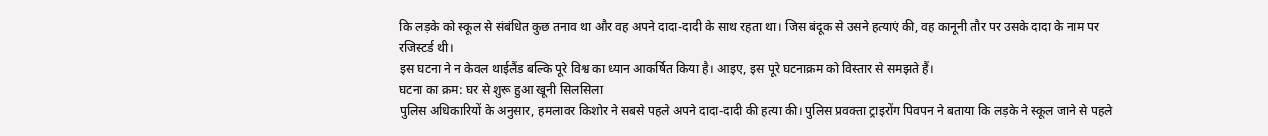कि लड़के को स्कूल से संबंधित कुछ तनाव था और वह अपने दादा-दादी के साथ रहता था। जिस बंदूक से उसने हत्याएं की, वह कानूनी तौर पर उसके दादा के नाम पर रजिस्टर्ड थी।
इस घटना ने न केवल थाईलैंड बल्कि पूरे विश्व का ध्यान आकर्षित किया है। आइए, इस पूरे घटनाक्रम को विस्तार से समझते हैं।
घटना का क्रम: घर से शुरू हुआ खूनी सिलसिला
पुलिस अधिकारियों के अनुसार, हमलावर किशोर ने सबसे पहले अपने दादा-दादी की हत्या की। पुलिस प्रवक्ता ट्राइरोंग पिवपन ने बताया कि लड़के ने स्कूल जाने से पहले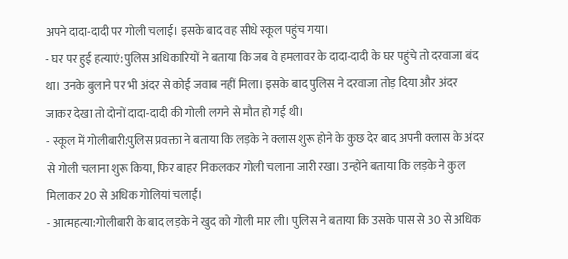अपने दादा-दादी पर गोली चलाई। इसके बाद वह सीधे स्कूल पहुंच गया।
- घर पर हुई हत्याएं:पुलिस अधिकारियों ने बताया कि जब वे हमलावर के दादा-दादी के घर पहुंचे तो दरवाजा बंद था। उनके बुलाने पर भी अंदर से कोई जवाब नहीं मिला। इसके बाद पुलिस ने दरवाजा तोड़ दिया और अंदर जाकर देखा तो दोनों दादा-दादी की गोली लगने से मौत हो गई थी।
- स्कूल में गोलीबारी:पुलिस प्रवक्ता ने बताया कि लड़के ने क्लास शुरू होने के कुछ देर बाद अपनी क्लास के अंदर से गोली चलाना शुरू किया, फिर बाहर निकलकर गोली चलाना जारी रखा। उन्होंने बताया कि लड़के ने कुल मिलाकर 20 से अधिक गोलियां चलाईं।
- आत्महत्या:गोलीबारी के बाद लड़के ने खुद को गोली मार ली। पुलिस ने बताया कि उसके पास से 30 से अधिक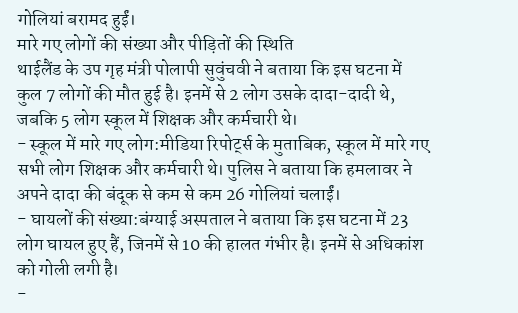गोलियां बरामद हुईं।
मारे गए लोगों की संख्या और पीड़ितों की स्थिति
थाईलैंड के उप गृह मंत्री पोलापी सुवुंचवी ने बताया कि इस घटना में कुल 7 लोगों की मौत हुई है। इनमें से 2 लोग उसके दादा-दादी थे, जबकि 5 लोग स्कूल में शिक्षक और कर्मचारी थे।
- स्कूल में मारे गए लोग:मीडिया रिपोर्ट्स के मुताबिक, स्कूल में मारे गए सभी लोग शिक्षक और कर्मचारी थे। पुलिस ने बताया कि हमलावर ने अपने दादा की बंदूक से कम से कम 26 गोलियां चलाईं।
- घायलों की संख्या:बंग्याई अस्पताल ने बताया कि इस घटना में 23 लोग घायल हुए हैं, जिनमें से 10 की हालत गंभीर है। इनमें से अधिकांश को गोली लगी है।
-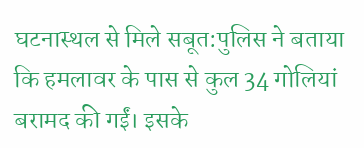घटनास्थल से मिले सबूत:पुलिस ने बताया कि हमलावर के पास से कुल 34 गोलियां बरामद की गईं। इसके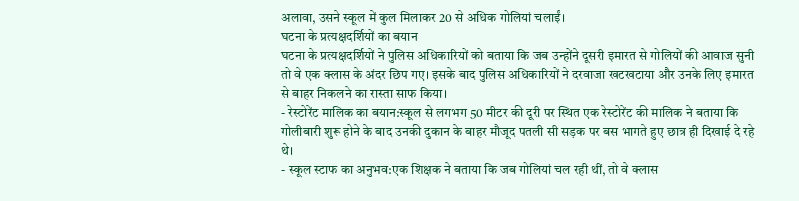अलावा, उसने स्कूल में कुल मिलाकर 20 से अधिक गोलियां चलाईं।
घटना के प्रत्यक्षदर्शियों का बयान
घटना के प्रत्यक्षदर्शियों ने पुलिस अधिकारियों को बताया कि जब उन्होंने दूसरी इमारत से गोलियों की आवाज सुनी तो वे एक क्लास के अंदर छिप गए। इसके बाद पुलिस अधिकारियों ने दरवाजा खटखटाया और उनके लिए इमारत से बाहर निकलने का रास्ता साफ किया।
- रेस्टोरेंट मालिक का बयान:स्कूल से लगभग 50 मीटर की दूरी पर स्थित एक रेस्टोरेंट की मालिक ने बताया कि गोलीबारी शुरू होने के बाद उनकी दुकान के बाहर मौजूद पतली सी सड़क पर बस भागते हुए छात्र ही दिखाई दे रहे थे।
- स्कूल स्टाफ का अनुभव:एक शिक्षक ने बताया कि जब गोलियां चल रही थीं, तो वे क्लास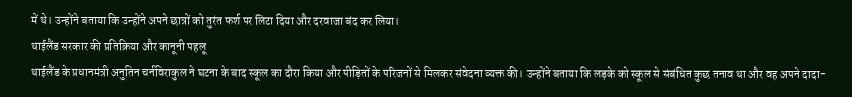में थे। उन्होंने बताया कि उन्होंने अपने छात्रों को तुरंत फर्श पर लिटा दिया और दरवाजा बंद कर लिया।
थाईलैंड सरकार की प्रतिक्रिया और कानूनी पहलू
थाईलैंड के प्रधानमंत्री अनुतिन चर्नविराकुल ने घटना के बाद स्कूल का दौरा किया और पीड़ितों के परिजनों से मिलकर संवेदना व्यक्त की। उन्होंने बताया कि लड़के को स्कूल से संबंधित कुछ तनाव था और वह अपने दादा-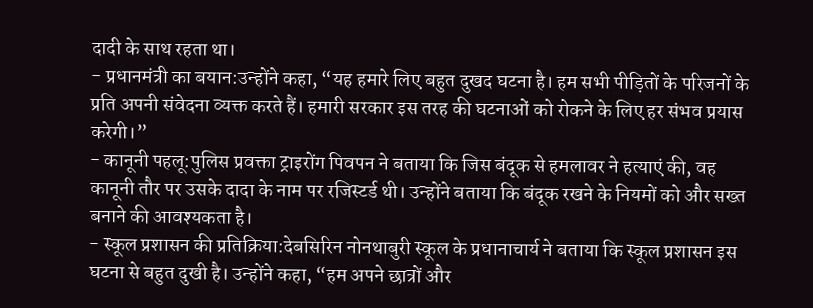दादी के साथ रहता था।
- प्रधानमंत्री का बयान:उन्होंने कहा, “यह हमारे लिए बहुत दुखद घटना है। हम सभी पीड़ितों के परिजनों के प्रति अपनी संवेदना व्यक्त करते हैं। हमारी सरकार इस तरह की घटनाओं को रोकने के लिए हर संभव प्रयास करेगी।”
- कानूनी पहलू:पुलिस प्रवक्ता ट्राइरोंग पिवपन ने बताया कि जिस बंदूक से हमलावर ने हत्याएं की, वह कानूनी तौर पर उसके दादा के नाम पर रजिस्टर्ड थी। उन्होंने बताया कि बंदूक रखने के नियमों को और सख्त बनाने की आवश्यकता है।
- स्कूल प्रशासन की प्रतिक्रिया:देबसिरिन नोनथाबुरी स्कूल के प्रधानाचार्य ने बताया कि स्कूल प्रशासन इस घटना से बहुत दुखी है। उन्होंने कहा, “हम अपने छात्रों और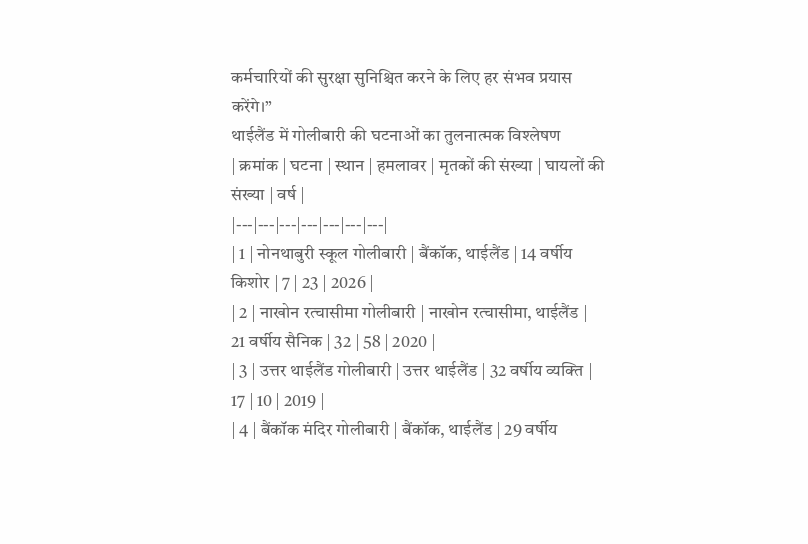कर्मचारियों की सुरक्षा सुनिश्चित करने के लिए हर संभव प्रयास करेंगे।”
थाईलैंड में गोलीबारी की घटनाओं का तुलनात्मक विश्लेषण
| क्रमांक | घटना | स्थान | हमलावर | मृतकों की संख्या | घायलों की संख्या | वर्ष |
|---|---|---|---|---|---|---|
| 1 | नोनथाबुरी स्कूल गोलीबारी | बैंकॉक, थाईलैंड | 14 वर्षीय किशोर | 7 | 23 | 2026 |
| 2 | नाखोन रत्चासीमा गोलीबारी | नाखोन रत्चासीमा, थाईलैंड | 21 वर्षीय सैनिक | 32 | 58 | 2020 |
| 3 | उत्तर थाईलैंड गोलीबारी | उत्तर थाईलैंड | 32 वर्षीय व्यक्ति | 17 | 10 | 2019 |
| 4 | बैंकॉक मंदिर गोलीबारी | बैंकॉक, थाईलैंड | 29 वर्षीय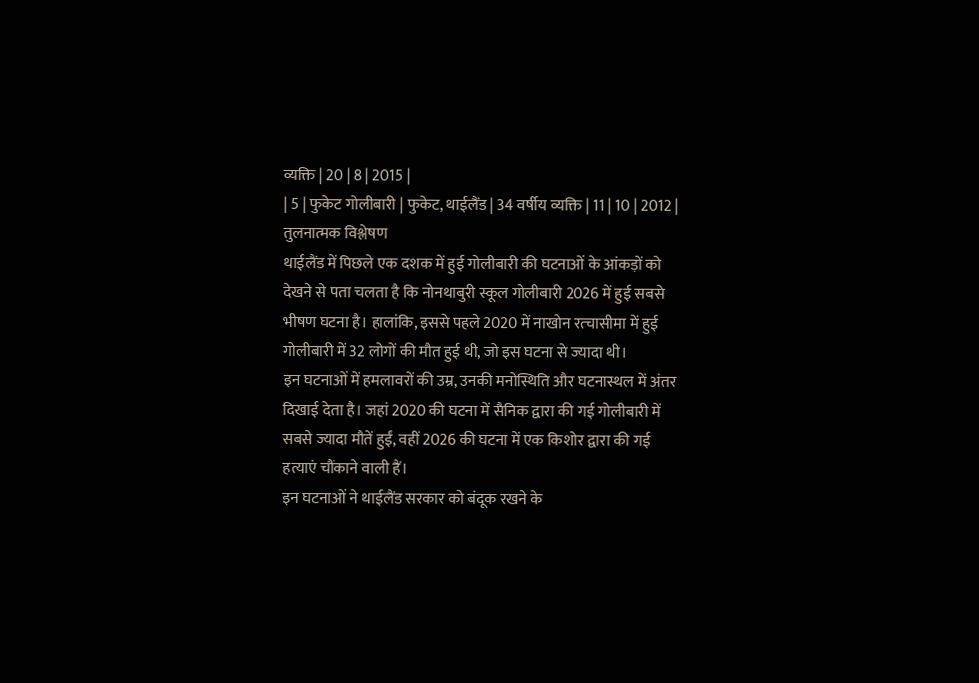व्यक्ति | 20 | 8 | 2015 |
| 5 | फुकेट गोलीबारी | फुकेट, थाईलैंड | 34 वर्षीय व्यक्ति | 11 | 10 | 2012 |
तुलनात्मक विश्लेषण
थाईलैंड में पिछले एक दशक में हुई गोलीबारी की घटनाओं के आंकड़ों को देखने से पता चलता है कि नोनथाबुरी स्कूल गोलीबारी 2026 में हुई सबसे भीषण घटना है। हालांकि, इससे पहले 2020 में नाखोन रत्चासीमा में हुई गोलीबारी में 32 लोगों की मौत हुई थी, जो इस घटना से ज्यादा थी।
इन घटनाओं में हमलावरों की उम्र, उनकी मनोस्थिति और घटनास्थल में अंतर दिखाई देता है। जहां 2020 की घटना में सैनिक द्वारा की गई गोलीबारी में सबसे ज्यादा मौतें हुईं, वहीं 2026 की घटना में एक किशोर द्वारा की गई हत्याएं चौंकाने वाली हैं।
इन घटनाओं ने थाईलैंड सरकार को बंदूक रखने के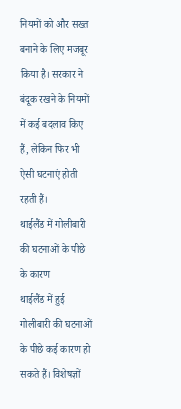नियमों को और सख्त बनाने के लिए मजबूर किया है। सरकार ने बंदूक रखने के नियमों में कई बदलाव किए हैं, लेकिन फिर भी ऐसी घटनाएं होती रहती हैं।
थाईलैंड में गोलीबारी की घटनाओं के पीछे के कारण
थाईलैंड में हुई गोलीबारी की घटनाओं के पीछे कई कारण हो सकते हैं। विशेषज्ञों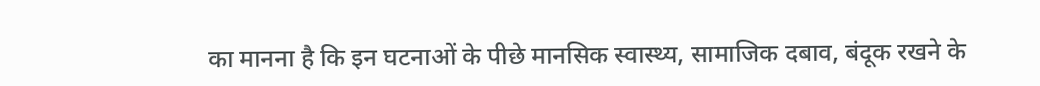का मानना है कि इन घटनाओं के पीछे मानसिक स्वास्थ्य, सामाजिक दबाव, बंदूक रखने के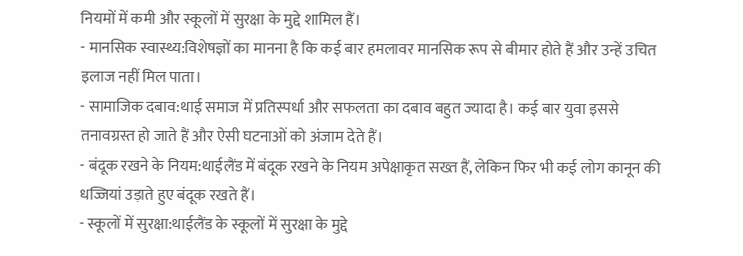नियमों में कमी और स्कूलों में सुरक्षा के मुद्दे शामिल हैं।
- मानसिक स्वास्थ्य:विशेषज्ञों का मानना है कि कई बार हमलावर मानसिक रूप से बीमार होते हैं और उन्हें उचित इलाज नहीं मिल पाता।
- सामाजिक दबाव:थाई समाज में प्रतिस्पर्धा और सफलता का दबाव बहुत ज्यादा है। कई बार युवा इससे तनावग्रस्त हो जाते हैं और ऐसी घटनाओं को अंजाम देते हैं।
- बंदूक रखने के नियम:थाईलैंड में बंदूक रखने के नियम अपेक्षाकृत सख्त हैं, लेकिन फिर भी कई लोग कानून की धज्जियां उड़ाते हुए बंदूक रखते हैं।
- स्कूलों में सुरक्षा:थाईलैंड के स्कूलों में सुरक्षा के मुद्दे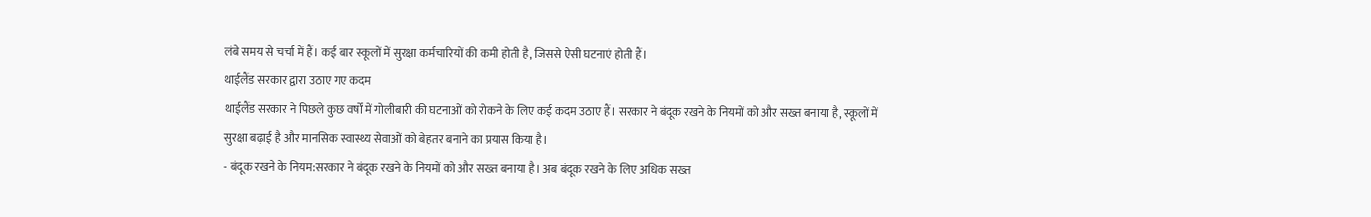लंबे समय से चर्चा में हैं। कई बार स्कूलों में सुरक्षा कर्मचारियों की कमी होती है, जिससे ऐसी घटनाएं होती हैं।
थाईलैंड सरकार द्वारा उठाए गए कदम
थाईलैंड सरकार ने पिछले कुछ वर्षों में गोलीबारी की घटनाओं को रोकने के लिए कई कदम उठाए हैं। सरकार ने बंदूक रखने के नियमों को और सख्त बनाया है, स्कूलों में सुरक्षा बढ़ाई है और मानसिक स्वास्थ्य सेवाओं को बेहतर बनाने का प्रयास किया है।
- बंदूक रखने के नियम:सरकार ने बंदूक रखने के नियमों को और सख्त बनाया है। अब बंदूक रखने के लिए अधिक सख्त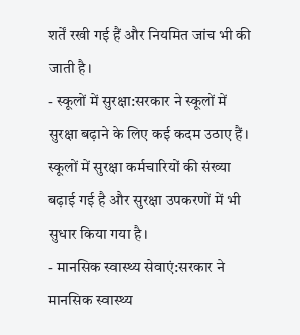शर्तें रखी गई हैं और नियमित जांच भी की जाती है।
- स्कूलों में सुरक्षा:सरकार ने स्कूलों में सुरक्षा बढ़ाने के लिए कई कदम उठाए हैं। स्कूलों में सुरक्षा कर्मचारियों की संख्या बढ़ाई गई है और सुरक्षा उपकरणों में भी सुधार किया गया है।
- मानसिक स्वास्थ्य सेवाएं:सरकार ने मानसिक स्वास्थ्य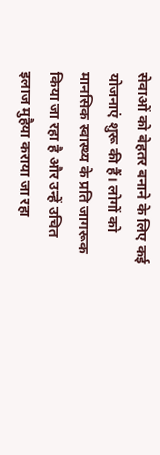सेवाओं को बेहतर बनाने के लिए कई योजनाएं शुरू की हैं। लोगों को मानसिक स्वास्थ्य के प्रति जागरूक किया जा रहा है और उन्हें उचित इलाज मुहैया कराया जा रहा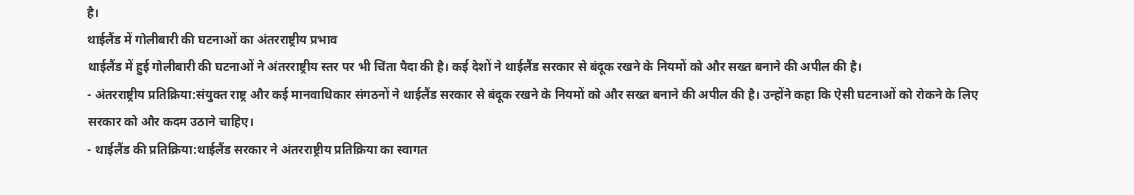है।
थाईलैंड में गोलीबारी की घटनाओं का अंतरराष्ट्रीय प्रभाव
थाईलैंड में हुई गोलीबारी की घटनाओं ने अंतरराष्ट्रीय स्तर पर भी चिंता पैदा की है। कई देशों ने थाईलैंड सरकार से बंदूक रखने के नियमों को और सख्त बनाने की अपील की है।
- अंतरराष्ट्रीय प्रतिक्रिया:संयुक्त राष्ट्र और कई मानवाधिकार संगठनों ने थाईलैंड सरकार से बंदूक रखने के नियमों को और सख्त बनाने की अपील की है। उन्होंने कहा कि ऐसी घटनाओं को रोकने के लिए सरकार को और कदम उठाने चाहिए।
- थाईलैंड की प्रतिक्रिया:थाईलैंड सरकार ने अंतरराष्ट्रीय प्रतिक्रिया का स्वागत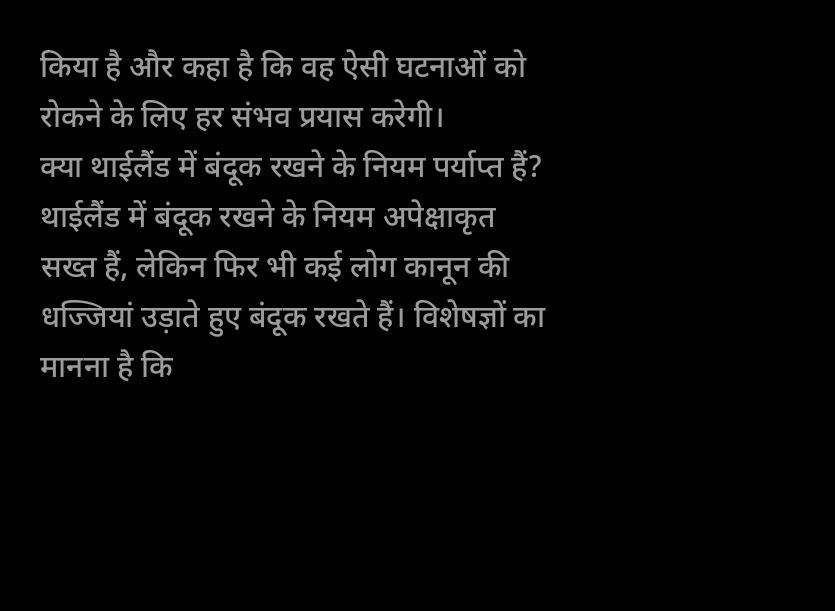किया है और कहा है कि वह ऐसी घटनाओं को रोकने के लिए हर संभव प्रयास करेगी।
क्या थाईलैंड में बंदूक रखने के नियम पर्याप्त हैं?
थाईलैंड में बंदूक रखने के नियम अपेक्षाकृत सख्त हैं, लेकिन फिर भी कई लोग कानून की धज्जियां उड़ाते हुए बंदूक रखते हैं। विशेषज्ञों का मानना है कि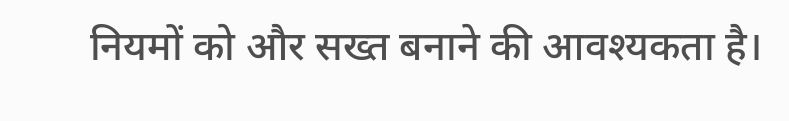नियमों को और सख्त बनाने की आवश्यकता है।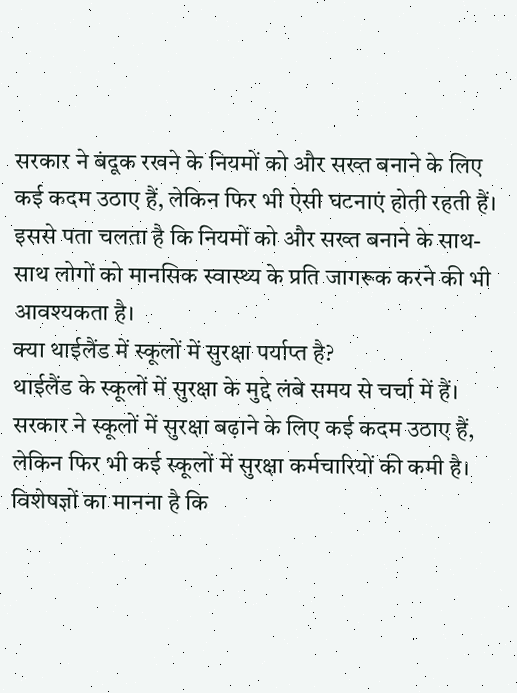सरकार ने बंदूक रखने के नियमों को और सख्त बनाने के लिए कई कदम उठाए हैं, लेकिन फिर भी ऐसी घटनाएं होती रहती हैं। इससे पता चलता है कि नियमों को और सख्त बनाने के साथ-साथ लोगों को मानसिक स्वास्थ्य के प्रति जागरूक करने की भी आवश्यकता है।
क्या थाईलैंड में स्कूलों में सुरक्षा पर्याप्त है?
थाईलैंड के स्कूलों में सुरक्षा के मुद्दे लंबे समय से चर्चा में हैं। सरकार ने स्कूलों में सुरक्षा बढ़ाने के लिए कई कदम उठाए हैं, लेकिन फिर भी कई स्कूलों में सुरक्षा कर्मचारियों की कमी है।
विशेषज्ञों का मानना है कि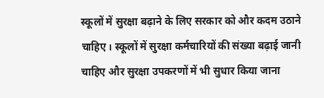स्कूलों में सुरक्षा बढ़ाने के लिए सरकार को और कदम उठाने चाहिए। स्कूलों में सुरक्षा कर्मचारियों की संख्या बढ़ाई जानी चाहिए और सुरक्षा उपकरणों में भी सुधार किया जाना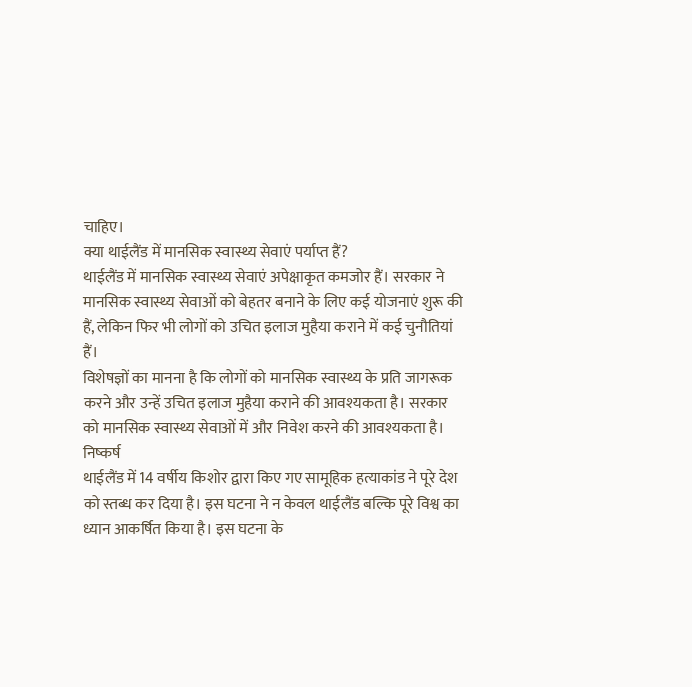चाहिए।
क्या थाईलैंड में मानसिक स्वास्थ्य सेवाएं पर्याप्त हैं?
थाईलैंड में मानसिक स्वास्थ्य सेवाएं अपेक्षाकृत कमजोर हैं। सरकार ने मानसिक स्वास्थ्य सेवाओं को बेहतर बनाने के लिए कई योजनाएं शुरू की हैं, लेकिन फिर भी लोगों को उचित इलाज मुहैया कराने में कई चुनौतियां हैं।
विशेषज्ञों का मानना है कि लोगों को मानसिक स्वास्थ्य के प्रति जागरूक करने और उन्हें उचित इलाज मुहैया कराने की आवश्यकता है। सरकार को मानसिक स्वास्थ्य सेवाओं में और निवेश करने की आवश्यकता है।
निष्कर्ष
थाईलैंड में 14 वर्षीय किशोर द्वारा किए गए सामूहिक हत्याकांड ने पूरे देश को स्तब्ध कर दिया है। इस घटना ने न केवल थाईलैंड बल्कि पूरे विश्व का ध्यान आकर्षित किया है। इस घटना के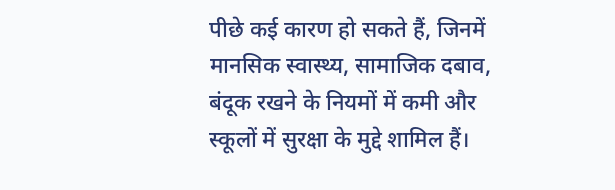पीछे कई कारण हो सकते हैं, जिनमें मानसिक स्वास्थ्य, सामाजिक दबाव, बंदूक रखने के नियमों में कमी और स्कूलों में सुरक्षा के मुद्दे शामिल हैं।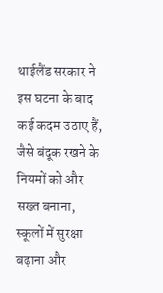थाईलैंड सरकार ने इस घटना के बाद कई कदम उठाए हैं, जैसे बंदूक रखने के नियमों को और सख्त बनाना, स्कूलों में सुरक्षा बढ़ाना और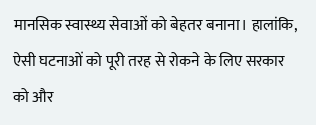मानसिक स्वास्थ्य सेवाओं को बेहतर बनाना। हालांकि, ऐसी घटनाओं को पूरी तरह से रोकने के लिए सरकार को और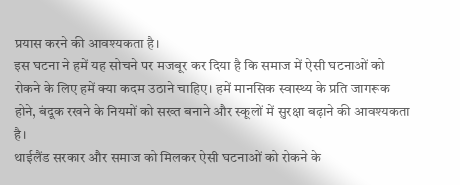प्रयास करने की आवश्यकता है।
इस घटना ने हमें यह सोचने पर मजबूर कर दिया है कि समाज में ऐसी घटनाओं को रोकने के लिए हमें क्या कदम उठाने चाहिए। हमें मानसिक स्वास्थ्य के प्रति जागरूक होने, बंदूक रखने के नियमों को सख्त बनाने और स्कूलों में सुरक्षा बढ़ाने की आवश्यकता है।
थाईलैंड सरकार और समाज को मिलकर ऐसी घटनाओं को रोकने के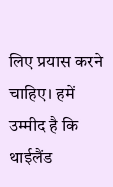लिए प्रयास करने चाहिए। हमें उम्मीद है कि थाईलैंड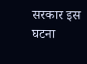सरकार इस घटना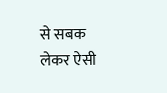से सबक लेकर ऐसी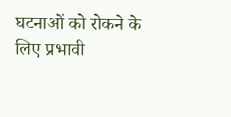घटनाओं को रोकने के लिए प्रभावी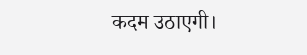कदम उठाएगी।